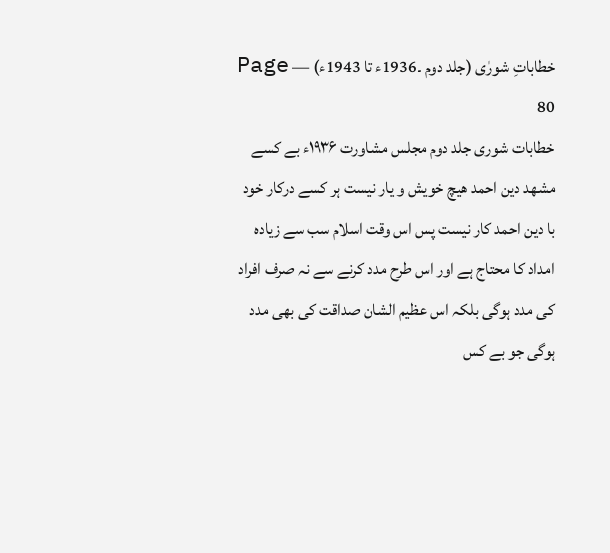خطاباتِ شورٰی (جلد دوم ۔1936ء تا 1943ء) — Page 80
خطابات شوری جلد دوم مجلس مشاورت ۱۹۳۶ء بے کسے مشهد دین احمد هیچ خویش و یار نیست ہر کسے درکار خود با دین احمد کار نیست پس اس وقت اسلام سب سے زیادہ امداد کا محتاج ہے اور اس طرح مدد کرنے سے نہ صرف افراد کی مدد ہوگی بلکہ اس عظیم الشان صداقت کی بھی مدد ہوگی جو بے کس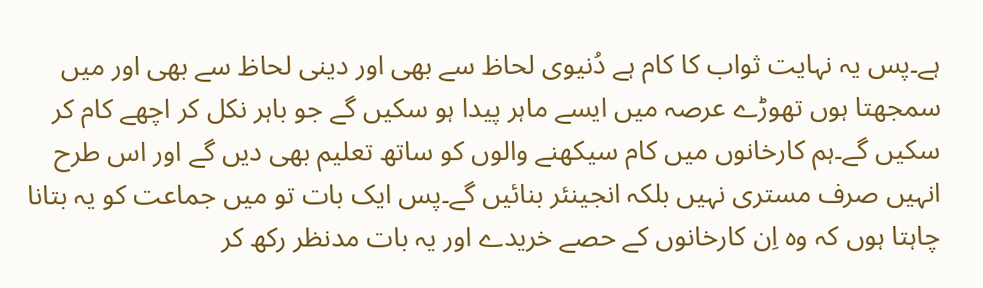ہے۔پس یہ نہایت ثواب کا کام ہے دُنیوی لحاظ سے بھی اور دینی لحاظ سے بھی اور میں سمجھتا ہوں تھوڑے عرصہ میں ایسے ماہر پیدا ہو سکیں گے جو باہر نکل کر اچھے کام کر سکیں گے۔ہم کارخانوں میں کام سیکھنے والوں کو ساتھ تعلیم بھی دیں گے اور اس طرح انہیں صرف مستری نہیں بلکہ انجینئر بنائیں گے۔پس ایک بات تو میں جماعت کو یہ بتانا چاہتا ہوں کہ وہ اِن کارخانوں کے حصے خریدے اور یہ بات مدنظر رکھ کر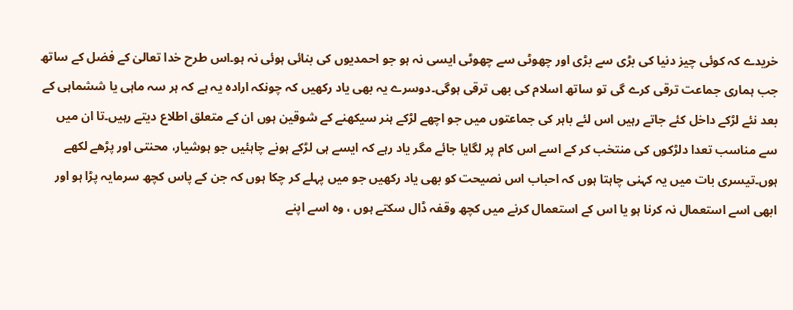خریدے کہ کوئی چیز دنیا کی بڑی سے بڑی اور چھوٹی سے چھوٹی ایسی نہ ہو جو احمدیوں کی بنائی ہوئی نہ ہو۔اس طرح خدا تعالیٰ کے فضل کے ساتھ جب ہماری جماعت ترقی کرے گی تو ساتھ اسلام کی بھی ترقی ہوگی۔دوسرے یہ بھی یاد رکھیں کہ چونکہ ارادہ یہ ہے کہ ہر سہ ماہی یا ششماہی کے بعد نئے لڑکے داخل کئے جاتے رہیں اس لئے باہر کی جماعتوں میں جو اچھے لڑکے ہنر سیکھنے کے شوقین ہوں ان کے متعلق اطلاع دیتے رہیں۔تا ان میں سے مناسب تعدا دلڑکوں کی منتخب کر کے اسے اس کام پر لگایا جائے مگر یاد رہے کہ ایسے ہی لڑکے ہونے چاہئیں جو ہوشیار، محنتی اور پڑھے لکھے ہوں۔تیسری بات میں یہ کہنی چاہتا ہوں کہ احباب اس نصیحت کو بھی یاد رکھیں جو میں پہلے کر چکا ہوں کہ جن کے پاس کچھ سرمایہ پڑا ہو اور ابھی اسے استعمال نہ کرنا ہو یا اس کے استعمال کرنے میں کچھ وقفہ ڈال سکتے ہوں ، وہ اسے اپنے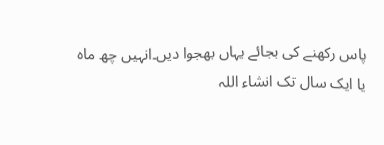پاس رکھنے کی بجائے یہاں بھجوا دیں۔انہیں چھ ماہ یا ایک سال تک انشاء اللہ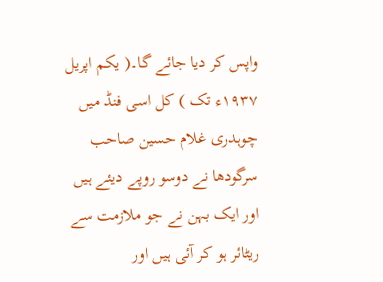واپس کر دیا جائے گا۔( یکم اپریل ۱۹۳۷ء تک ) کل اسی فنڈ میں چوہدری غلام حسین صاحب سرگودھا نے دوسو روپے دیئے ہیں اور ایک بہن نے جو ملازمت سے ریٹائر ہو کر آئی ہیں اور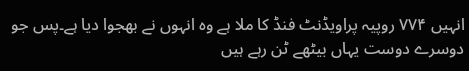انہیں ۷۷۴ روپیہ پراویڈنٹ فنڈ کا ملا ہے وہ انہوں نے بھجوا دیا ہے۔پس جو دوسرے دوست یہاں بیٹھے ٹن رہے ہیں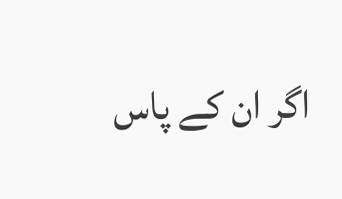اگر ان کے پاس